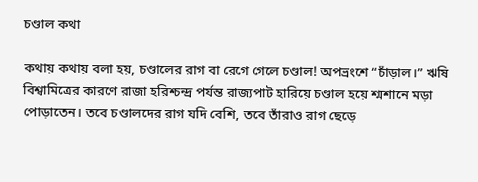চণ্ডাল কথা

কথায় কথায় বলা হয়, চণ্ডালের রাগ বা রেগে গেলে চণ্ডাল! অপভ্রংশে “চাঁড়াল।” ঋষি বিশ্বামিত্রের কারণে রাজা হরিশ্চন্দ্র পর্যন্ত রাজ‍্যপাট হারিয়ে চণ্ডাল হয়ে শ্মশানে মড়া পোড়াতেন। তবে চণ্ডালদের রাগ যদি বেশি, তবে তাঁরাও রাগ ছেড়ে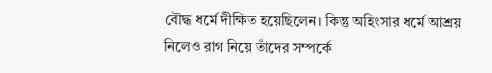বৌদ্ধ ধর্মে দীক্ষিত হয়েছিলেন। কিন্তু অহিংসার ধর্মে আশ্রয় নিলেও রাগ নিয়ে তাঁদের সম্পর্কে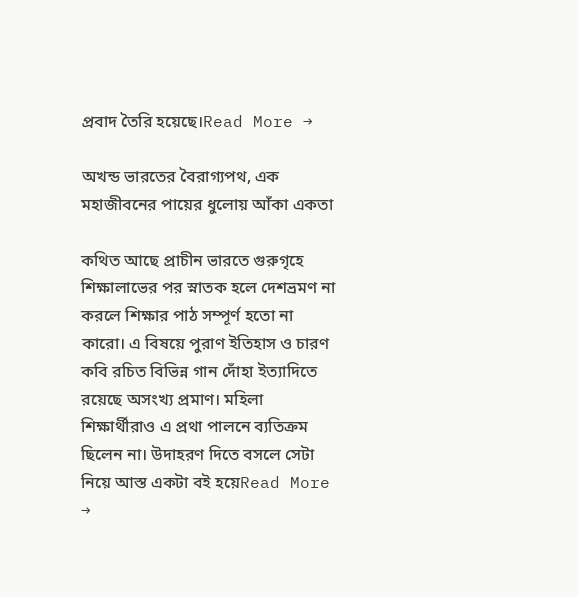প্রবাদ তৈরি হয়েছে।Read More →

অখন্ড ভারতের বৈরাগ্যপথ, এক মহাজীবনের পায়ের ধুলোয় আঁকা একতা

কথিত আছে প্রাচীন ভারতে গুরুগৃহে শিক্ষালাভের পর স্নাতক হলে দেশভ্রমণ না করলে শিক্ষার পাঠ সম্পূর্ণ হতো না কারো। এ বিষয়ে পুরাণ ইতিহাস ও চারণ কবি রচিত বিভিন্ন গান দোঁহা ইত্যাদিতে রয়েছে অসংখ্য প্রমাণ। মহিলা শিক্ষার্থীরাও এ প্রথা পালনে ব্যতিক্রম ছিলেন না। উদাহরণ দিতে বসলে সেটা নিয়ে আস্ত একটা বই হয়েRead More →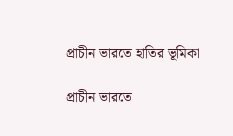প্রাচীন ভারতে হাতির ভূমিকা

প্রাচীন ভারতে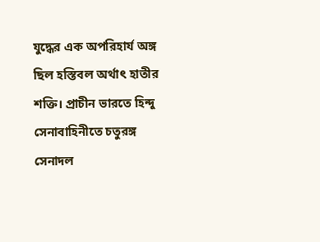যুদ্ধের এক অপরিহার্য অঙ্গ ছিল হস্তিবল অর্থাৎ হাতীর শক্তি। প্রাচীন ভারতে হিন্দু সেনাবাহিনীতে চতুরঙ্গ সেনাদল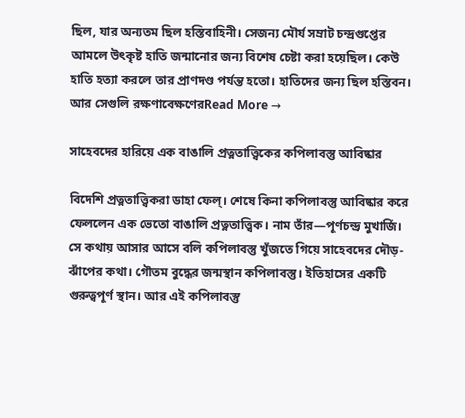ছিল, যার অন‍্যতম ছিল হস্তিবাহিনী। সেজন্য মৌর্য সম্রাট চন্দ্রগুপ্তের আমলে উৎকৃষ্ট হাতি জন্মানোর জন‍্য বিশেষ চেষ্টা করা হয়েছিল। কেউ হাতি হত‍্যা করলে তার প্রাণদণ্ড পর্যন্ত হতো। হাতিদের জন্য ছিল হস্তিবন। আর সেগুলি রক্ষণাবেক্ষণেরRead More →

সাহেবদের হারিয়ে এক বাঙালি প্রত্নতাত্ত্বিকের কপিলাবস্তু আবিষ্কার

বিদেশি প্রত্নতাত্ত্বিকরা ডাহা ফেল্। শেষে কিনা কপিলাবস্তু আবিষ্কার করে ফেললেন এক ভেতো বাঙালি প্রত্নতাত্ত্বিক। নাম তাঁর—পূর্ণচন্দ্র মুখার্জি। সে কথায় আসার আসে বলি কপিলাবস্তু খুঁজতে গিয়ে সাহেবদের দৌড়-ঝাঁপের কথা। গৌতম বুদ্ধের জন্মস্থান কপিলাবস্তু। ইতিহাসের একটি গুরুত্বপূর্ণ স্থান। আর এই কপিলাবস্তু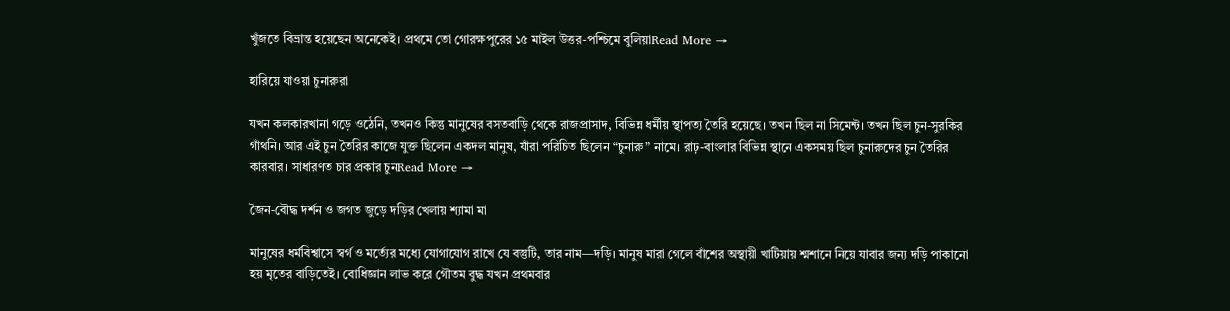খুঁজতে বিভ্রান্ত হয়েছেন অনেকেই। প্রথমে তো গোরক্ষপুরের ১৫ মাইল উত্তর-পশ্চিমে বুলিয়াRead More →

হারিয়ে যাওয়া চুনারুরা

যখন কলকারখানা গড়ে ওঠেনি, তখনও কিন্তু মানুষের বসতবাড়ি থেকে রাজপ্রাসাদ, বিভিন্ন ধর্মীয় স্থাপত্য তৈরি হয়েছে। তখন ছিল না সিমেন্ট। তখন ছিল চুন-সুরকির গাঁথনি। আর এই চুন তৈরির কাজে যুক্ত ছিলেন একদল মানুষ, যাঁরা পরিচিত ছিলেন “চুনারু” নামে। রাঢ়-বাংলার বিভিন্ন স্থানে একসময় ছিল চুনারুদের চুন তৈরির কারবার। সাধারণত চার প্রকার চুনRead More →

জৈন-বৌদ্ধ দর্শন ও জগত জুড়ে দড়ির খেলায় শ‍্যামা মা

মানুষের ধর্মবিশ্বাসে স্ব‍র্গ ও মর্ত‍্যের মধ্যে যোগাযোগ রাখে যে বস্তুটি, তার নাম—দড়ি। মানুষ মারা গেলে বাঁশের অস্থায়ী খাটিয়ায় শ্মশানে নিয়ে যাবার জন্য দড়ি পাকানো হয় মৃতের বাড়িতেই। বোধিজ্ঞান লাভ করে গৌতম বুদ্ধ যখন প্রথমবার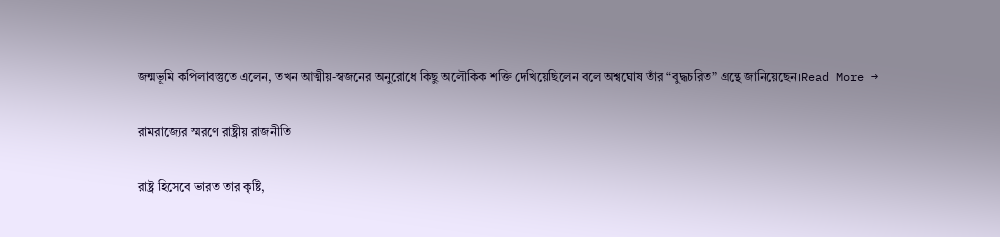জন্মভূমি কপিলাবস্তুতে এলেন, তখন আত্মীয়-স্বজনের অনুরোধে কিছু অলৌকিক শক্তি দেখিয়েছিলেন বলে অশ্বঘোষ তাঁর “বুদ্ধচরিত” গ্রন্থে জানিয়েছেন।Read More →

রামরাজ্যের স্মরণে রাষ্ট্রীয় রাজনীতি

রাষ্ট্র হিসেবে ভারত তার কৃষ্টি,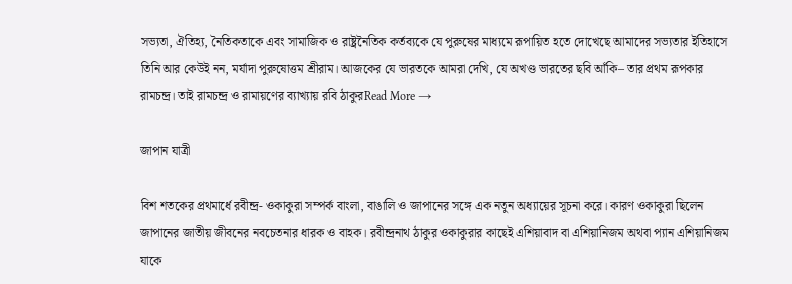সভ্যতা, ঐতিহ্য, নৈতিকতাকে এবং সামাজিক ও রাষ্ট্রনৈতিক কর্তব্যকে যে পুরুষের মাধ্যমে রূপায়িত হতে দোখেছে আমাদের সভ্যতার ইতিহাসে তিনি আর কেউই নন, মর্যাদা পুরুষোত্তম শ্রীরাম। আজকের যে ভারতকে আমরা দেখি, যে অখণ্ড ভারতের ছবি আঁকি– তার প্রথম রূপকার রামচন্দ্র। তাই রামচন্দ্র ও রামায়ণের ব্যাখ্যায় রবি ঠাকুরRead More →

জাপান যাত্রী

বিশ শতকের প্রথমার্ধে রবীন্দ্র- ওকাকুরা সম্পর্ক বাংলা, বাঙালি ও জাপানের সঙ্গে এক নতুন অধ্যায়ের সূচনা করে। কারণ ওকাকুরা ছিলেন জাপানের জাতীয় জীবনের নবচেতনার ধারক ও বাহক। রবীন্দ্রনাথ ঠাকুর ওকাকুরার কাছেই এশিয়াবাদ বা এশিয়ানিজম অথবা প্যান এশিয়ানিজম যাকে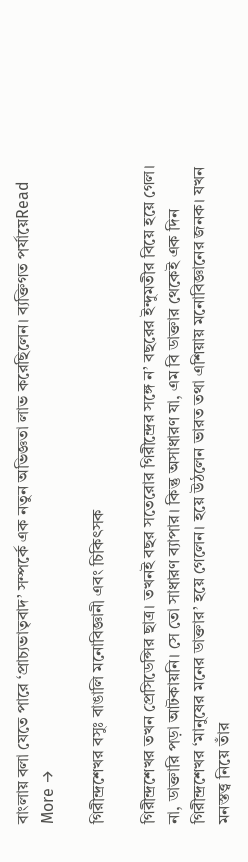বাংলায় বলা যেতে পারে ‘প্রাচ্যভাতৃবাদ’ সম্পর্কে এক নতুন অভিজ্ঞতা লাভ করেছিলেন। ব্যক্তিগত পর্যায়েRead More →

গিরীন্দ্রশেখর বসুঃ বাঙালি মনোবিজ্ঞানী এবং চিকিৎসক

গিরীন্দ্রশেখর তখন প্রেসিডেন্সির ছাত্র। তখনই বছর সতেরোর গিরীন্দ্রের সঙ্গে ন’ বছরের ইন্দুমতীর বিয়ে হয়ে গেল। না, ডাক্তারি পড়া আটকায়নি। সে তো সাধারণ ব্যাপার। কিন্তু অসাধারণ যা, এম বি ডাক্তার থেকেই এক দিন গিরীন্দ্রশেখর ‘মানুষের মনের ডাক্তার’ হয়ে গেলেন। হয়ে উঠলেন ভারত তথা এশিয়ায় মনোবিজ্ঞানের জনক। যখন মনস্তত্ত্ব নিয়ে তাঁর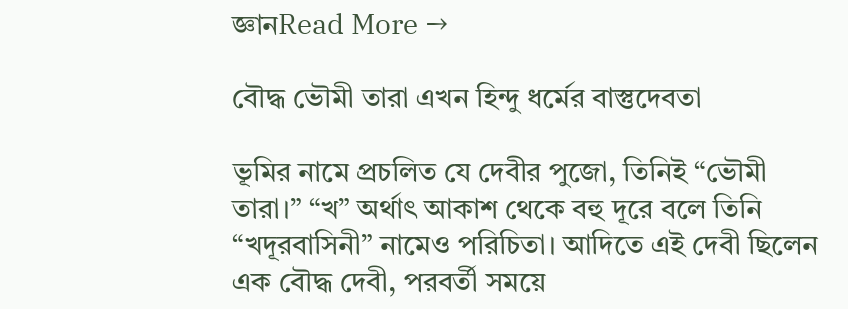জ্ঞানRead More →

বৌদ্ধ ভৌমী তারা এখন হিন্দু ধর্মের বাস্তুদেবতা

ভূমির নামে প্রচলিত যে দেবীর পুজো, তিনিই “ভৌমী তারা।” “খ” অর্থাৎ আকাশ থেকে বহু দূরে বলে তিনি “খদূরবাসিনী” নামেও পরিচিতা। আদিতে এই দেবী ছিলেন এক বৌদ্ধ দেবী, পরবর্তী সময়ে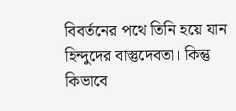বিবর্তনের পথে তিনি হয়ে যান হিন্দুদের বাস্তুদেবতা। কিন্তু কিভাবে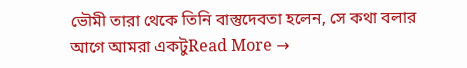ভৌমী তারা থেকে তিনি বাস্তুদেবতা হলেন, সে কথা বলার আগে আমরা একটুRead More →